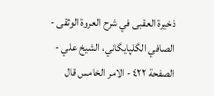ذخيرة العقبى في شرح العروة الوثقى - الصافي الگلپايگاني، الشيخ علي - الصفحة ٤٢٢ - الامر الخامس قال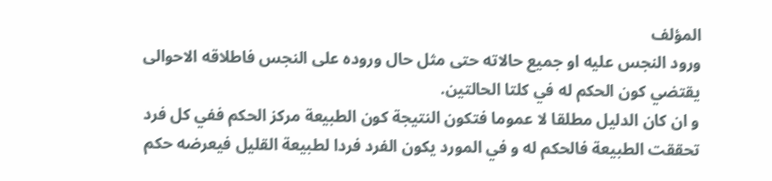المؤلف
ورود النجس عليه او جميع حالاته حتى مثل حال وروده على النجس فاطلاقه الاحوالى يقتضي كون الحكم له في كلتا الحالتين.
و ان كان الدليل مطلقا لا عموما فتكون النتيجة كون الطبيعة مركز الحكم ففي كل فرد تحققت الطبيعة فالحكم له و في المورد يكون الفرد فردا لطبيعة القليل فيعرضه حكم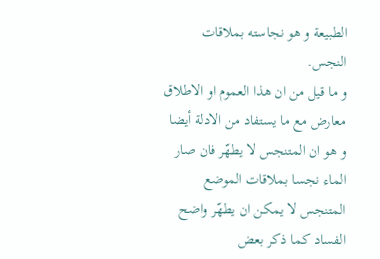الطبيعة و هو نجاسته بملاقات النجس.
و ما قيل من ان هذا العموم او الاطلاق معارض مع ما يستفاد من الادلة أيضا و هو ان المتنجس لا يطهّر فان صار الماء نجسا بملاقات الموضع المتنجس لا يمكن ان يطهّر واضح الفساد كما ذكر بعض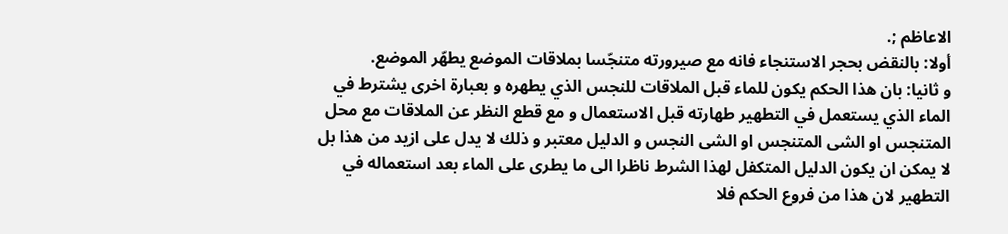الاعاظم ;.
أولا: بالنقض بحجر الاستنجاء فانه مع صيرورته متنجّسا بملاقات الموضع يطهّر الموضع.
و ثانيا: بان هذا الحكم يكون للماء قبل الملاقات للنجس الذي يطهره و بعبارة اخرى يشترط في الماء الذي يستعمل في التطهير طهارته قبل الاستعمال و مع قطع النظر عن الملاقات مع محل المتنجس او الشى المتنجس او الشى النجس و الدليل معتبر و ذلك لا يدل على ازيد من هذا بل لا يمكن ان يكون الدليل المتكفل لهذا الشرط ناظرا الى ما يطرى على الماء بعد استعماله في التطهير لان هذا من فروع الحكم فلا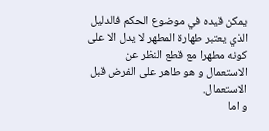يمكن قيده في موضوع الحكم فالدليل الذي يعتبر طهارة المطهر لا يدل الا على كونه مطهرا مع قطع النظر عن الاستعمال و هو طاهر على الفرض قبل الاستعمال.
و اما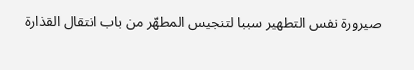صيرورة نفس التطهير سببا لتنجيس المطهّر من باب انتقال القذارة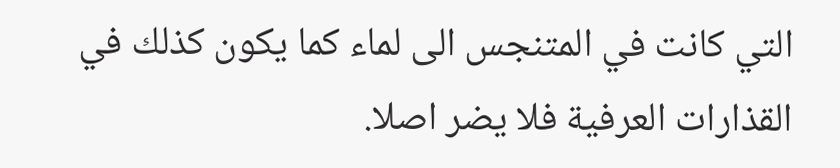التي كانت في المتنجس الى لماء كما يكون كذلك في القذارات العرفية فلا يضر اصلا.